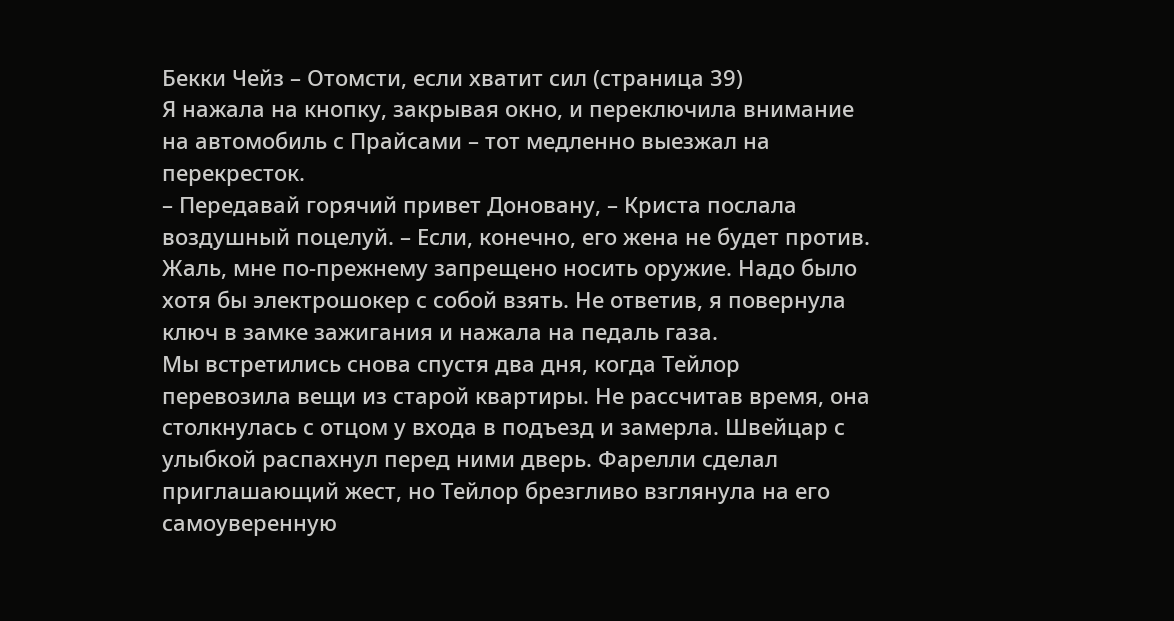Бекки Чейз – Отомсти, если хватит сил (страница 39)
Я нажала на кнопку, закрывая окно, и переключила внимание на автомобиль с Прайсами – тот медленно выезжал на перекресток.
– Передавай горячий привет Доновану, – Криста послала воздушный поцелуй. – Если, конечно, его жена не будет против.
Жаль, мне по-прежнему запрещено носить оружие. Надо было хотя бы электрошокер с собой взять. Не ответив, я повернула ключ в замке зажигания и нажала на педаль газа.
Мы встретились снова спустя два дня, когда Тейлор перевозила вещи из старой квартиры. Не рассчитав время, она столкнулась с отцом у входа в подъезд и замерла. Швейцар с улыбкой распахнул перед ними дверь. Фарелли сделал приглашающий жест, но Тейлор брезгливо взглянула на его самоуверенную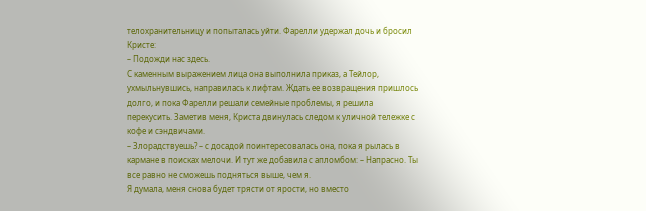телохранительницу и попыталась уйти. Фарелли удержал дочь и бросил Кристе:
– Подожди нас здесь.
С каменным выражением лица она выполнила приказ, а Тейлор, ухмыльнувшись, направилась к лифтам. Ждать ее возвращения пришлось долго, и пока Фарелли решали семейные проблемы, я решила перекусить. Заметив меня, Криста двинулась следом к уличной тележке с кофе и сэндвичами.
– Злорадствуешь? – с досадой поинтересовалась она, пока я рылась в кармане в поисках мелочи. И тут же добавила с апломбом: – Напрасно. Ты все равно не сможешь подняться выше, чем я.
Я думала, меня снова будет трясти от ярости, но вместо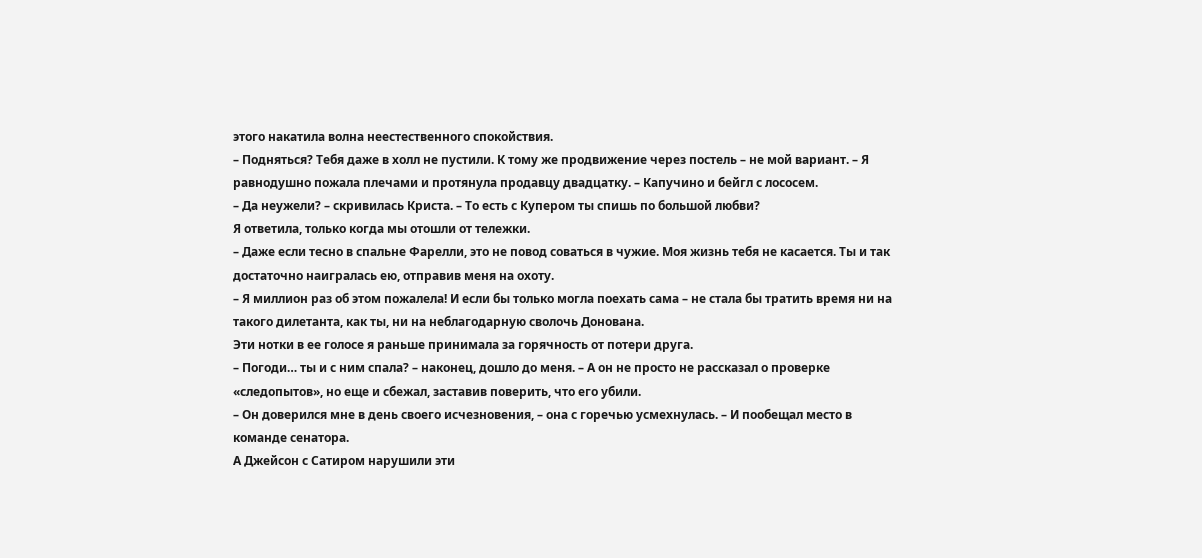этого накатила волна неестественного спокойствия.
– Подняться? Тебя даже в холл не пустили. К тому же продвижение через постель – не мой вариант. – Я равнодушно пожала плечами и протянула продавцу двадцатку. – Капучино и бейгл с лососем.
– Да неужели? – скривилась Криста. – То есть с Купером ты спишь по большой любви?
Я ответила, только когда мы отошли от тележки.
– Даже если тесно в спальне Фарелли, это не повод соваться в чужие. Моя жизнь тебя не касается. Ты и так достаточно наигралась ею, отправив меня на охоту.
– Я миллион раз об этом пожалела! И если бы только могла поехать сама – не стала бы тратить время ни на такого дилетанта, как ты, ни на неблагодарную сволочь Донована.
Эти нотки в ее голосе я раньше принимала за горячность от потери друга.
– Погоди… ты и с ним спала? – наконец, дошло до меня. – А он не просто не рассказал о проверке «следопытов», но еще и сбежал, заставив поверить, что его убили.
– Он доверился мне в день своего исчезновения, – она с горечью усмехнулась. – И пообещал место в команде сенатора.
А Джейсон с Сатиром нарушили эти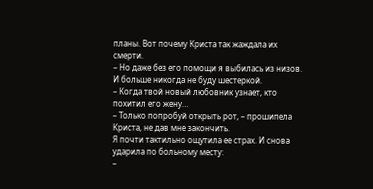планы. Вот почему Криста так жаждала их смерти.
– Но даже без его помощи я выбилась из низов. И больше никогда не буду шестеркой.
– Когда твой новый любовник узнает, кто похитил его жену…
– Только попробуй открыть рот, – прошипела Криста, не дав мне закончить.
Я почти тактильно ощутила ее страх. И снова ударила по больному месту:
–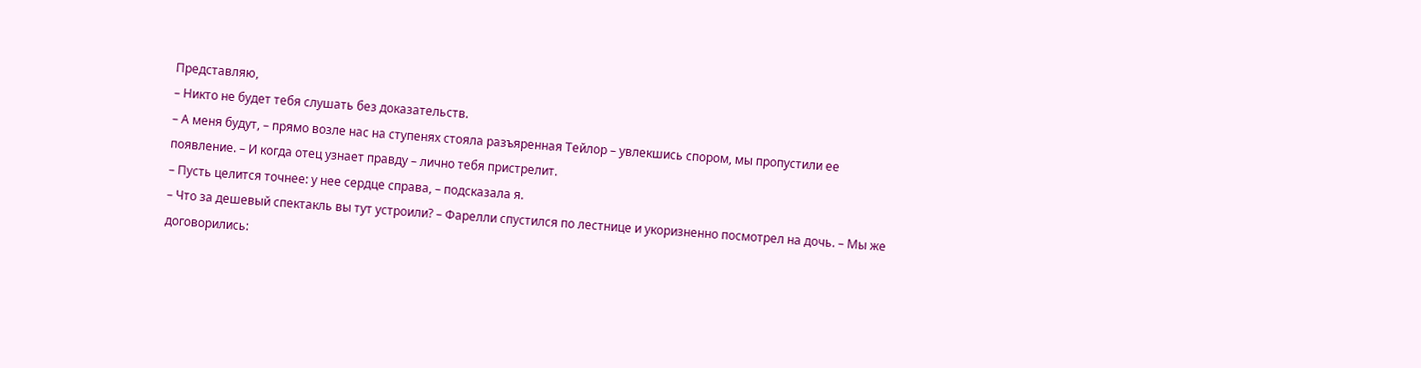Представляю,
– Никто не будет тебя слушать без доказательств.
– А меня будут, – прямо возле нас на ступенях стояла разъяренная Тейлор – увлекшись спором, мы пропустили ее появление. – И когда отец узнает правду – лично тебя пристрелит.
– Пусть целится точнее: у нее сердце справа, – подсказала я.
– Что за дешевый спектакль вы тут устроили? – Фарелли спустился по лестнице и укоризненно посмотрел на дочь. – Мы же договорились: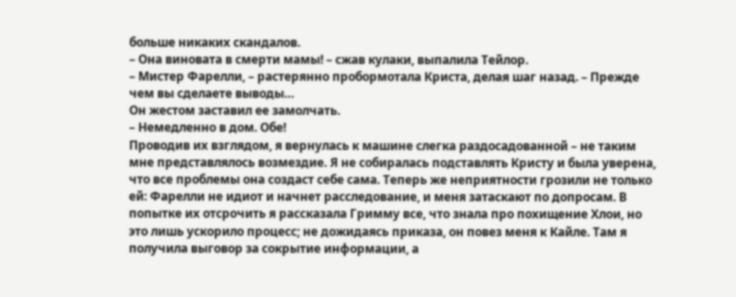больше никаких скандалов.
– Она виновата в смерти мамы! – сжав кулаки, выпалила Тейлор.
– Мистер Фарелли, – растерянно пробормотала Криста, делая шаг назад. – Прежде чем вы сделаете выводы…
Он жестом заставил ее замолчать.
– Немедленно в дом. Обе!
Проводив их взглядом, я вернулась к машине слегка раздосадованной – не таким мне представлялось возмездие. Я не собиралась подставлять Кристу и была уверена, что все проблемы она создаст себе сама. Теперь же неприятности грозили не только ей: Фарелли не идиот и начнет расследование, и меня затаскают по допросам. В попытке их отсрочить я рассказала Гримму все, что знала про похищение Хлои, но это лишь ускорило процесс; не дожидаясь приказа, он повез меня к Кайле. Там я получила выговор за сокрытие информации, а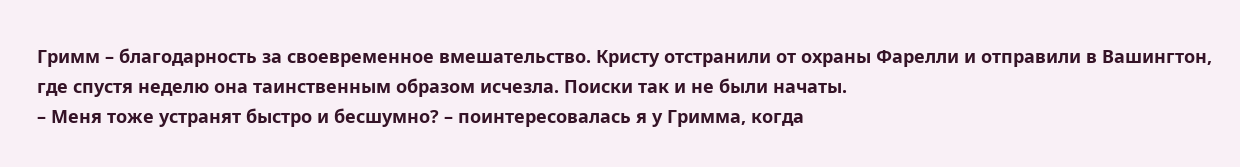Гримм – благодарность за своевременное вмешательство. Кристу отстранили от охраны Фарелли и отправили в Вашингтон, где спустя неделю она таинственным образом исчезла. Поиски так и не были начаты.
– Меня тоже устранят быстро и бесшумно? – поинтересовалась я у Гримма, когда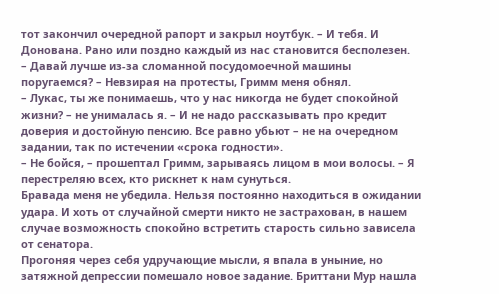тот закончил очередной рапорт и закрыл ноутбук. – И тебя. И Донована. Рано или поздно каждый из нас становится бесполезен.
– Давай лучше из-за сломанной посудомоечной машины поругаемся? – Невзирая на протесты, Гримм меня обнял.
– Лукас, ты же понимаешь, что у нас никогда не будет спокойной жизни? – не унималась я. – И не надо рассказывать про кредит доверия и достойную пенсию. Все равно убьют – не на очередном задании, так по истечении «срока годности».
– Не бойся, – прошептал Гримм, зарываясь лицом в мои волосы. – Я перестреляю всех, кто рискнет к нам сунуться.
Бравада меня не убедила. Нельзя постоянно находиться в ожидании удара. И хоть от случайной смерти никто не застрахован, в нашем случае возможность спокойно встретить старость сильно зависела от сенатора.
Прогоняя через себя удручающие мысли, я впала в уныние, но затяжной депрессии помешало новое задание. Бриттани Мур нашла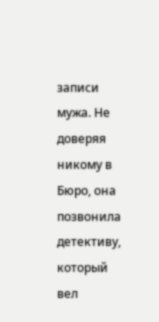записи мужа. Не доверяя никому в Бюро, она позвонила детективу, который вел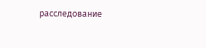расследование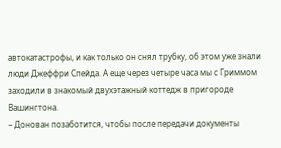автокатастрофы, и как только он снял трубку, об этом уже знали люди Джеффри Спейда. А еще через четыре часа мы с Гриммом заходили в знакомый двухэтажный коттедж в пригороде Вашингтона.
– Донован позаботится, чтобы после передачи документы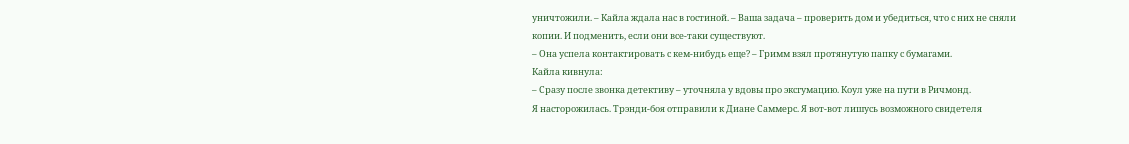уничтожили. – Кайла ждала нас в гостиной. – Ваша задача – проверить дом и убедиться, что с них не сняли копии. И подменить, если они все-таки существуют.
– Она успела контактировать с кем-нибудь еще? – Гримм взял протянутую папку с бумагами.
Кайла кивнула:
– Сразу после звонка детективу – уточняла у вдовы про эксгумацию. Коул уже на пути в Ричмонд.
Я насторожилась. Трэнди-боя отправили к Диане Саммерс. Я вот-вот лишусь возможного свидетеля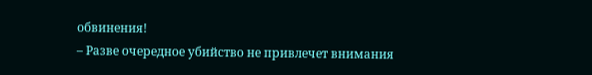обвинения!
– Разве очередное убийство не привлечет внимания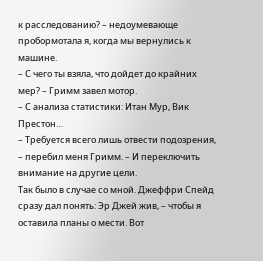к расследованию? – недоумевающе пробормотала я, когда мы вернулись к машине.
– С чего ты взяла, что дойдет до крайних мер? – Гримм завел мотор.
– С анализа статистики: Итан Мур, Вик Престон…
– Требуется всего лишь отвести подозрения, – перебил меня Гримм. – И переключить внимание на другие цели.
Так было в случае со мной. Джеффри Спейд сразу дал понять: Эр Джей жив, – чтобы я оставила планы о мести. Вот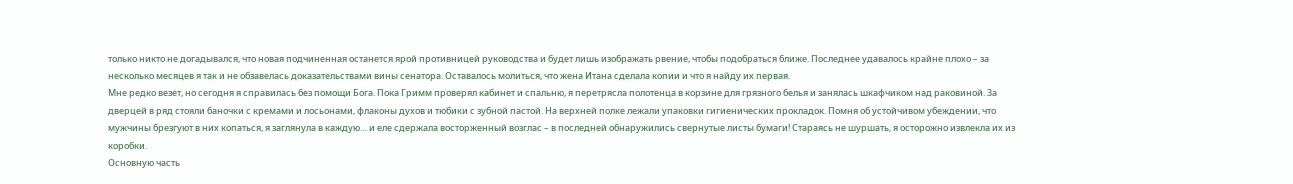только никто не догадывался, что новая подчиненная останется ярой противницей руководства и будет лишь изображать рвение, чтобы подобраться ближе. Последнее удавалось крайне плохо – за несколько месяцев я так и не обзавелась доказательствами вины сенатора. Оставалось молиться, что жена Итана сделала копии и что я найду их первая.
Мне редко везет, но сегодня я справилась без помощи Бога. Пока Гримм проверял кабинет и спальню, я перетрясла полотенца в корзине для грязного белья и занялась шкафчиком над раковиной. За дверцей в ряд стояли баночки с кремами и лосьонами, флаконы духов и тюбики с зубной пастой. На верхней полке лежали упаковки гигиенических прокладок. Помня об устойчивом убеждении, что мужчины брезгуют в них копаться, я заглянула в каждую… и еле сдержала восторженный возглас – в последней обнаружились свернутые листы бумаги! Стараясь не шуршать, я осторожно извлекла их из коробки.
Основную часть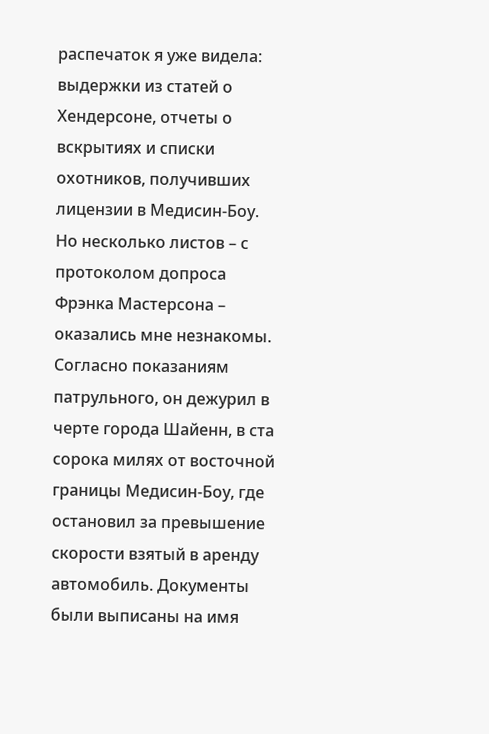распечаток я уже видела: выдержки из статей о Хендерсоне, отчеты о вскрытиях и списки охотников, получивших лицензии в Медисин-Боу. Но несколько листов – с протоколом допроса Фрэнка Мастерсона – оказались мне незнакомы. Согласно показаниям патрульного, он дежурил в черте города Шайенн, в ста сорока милях от восточной границы Медисин-Боу, где остановил за превышение скорости взятый в аренду автомобиль. Документы были выписаны на имя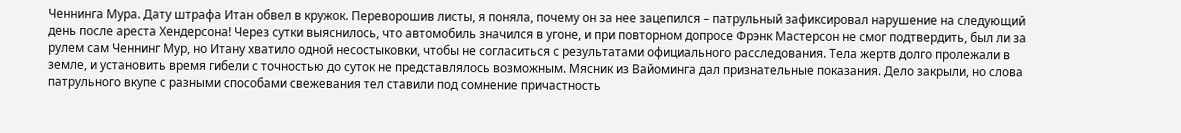Ченнинга Мура. Дату штрафа Итан обвел в кружок. Переворошив листы, я поняла, почему он за нее зацепился – патрульный зафиксировал нарушение на следующий день после ареста Хендерсона! Через сутки выяснилось, что автомобиль значился в угоне, и при повторном допросе Фрэнк Мастерсон не смог подтвердить, был ли за рулем сам Ченнинг Мур, но Итану хватило одной несостыковки, чтобы не согласиться с результатами официального расследования. Тела жертв долго пролежали в земле, и установить время гибели с точностью до суток не представлялось возможным. Мясник из Вайоминга дал признательные показания. Дело закрыли, но слова патрульного вкупе с разными способами свежевания тел ставили под сомнение причастность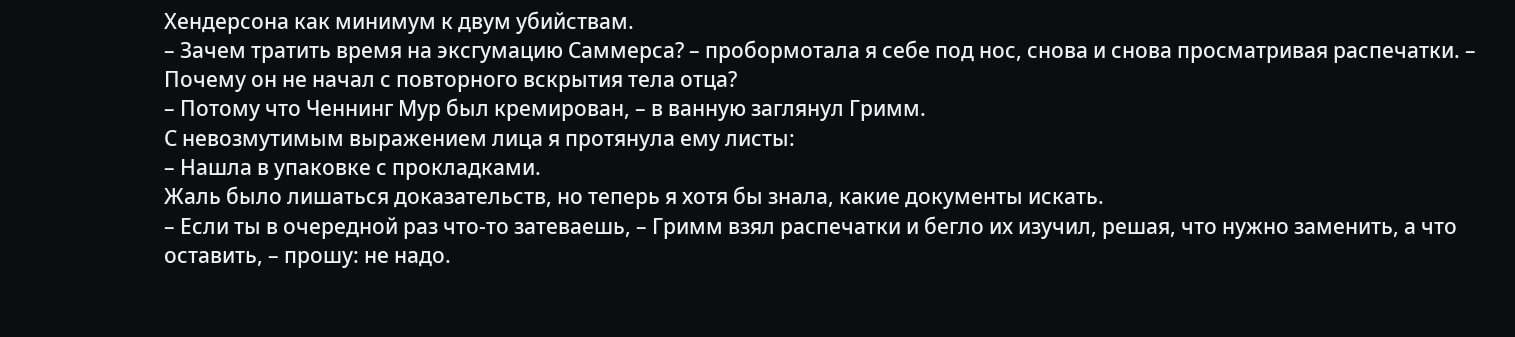Хендерсона как минимум к двум убийствам.
– Зачем тратить время на эксгумацию Саммерса? – пробормотала я себе под нос, снова и снова просматривая распечатки. – Почему он не начал с повторного вскрытия тела отца?
– Потому что Ченнинг Мур был кремирован, – в ванную заглянул Гримм.
С невозмутимым выражением лица я протянула ему листы:
– Нашла в упаковке с прокладками.
Жаль было лишаться доказательств, но теперь я хотя бы знала, какие документы искать.
– Если ты в очередной раз что-то затеваешь, – Гримм взял распечатки и бегло их изучил, решая, что нужно заменить, а что оставить, – прошу: не надо.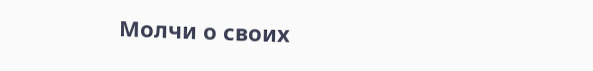Молчи о своих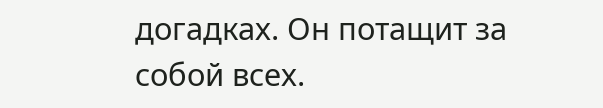догадках. Он потащит за собой всех.